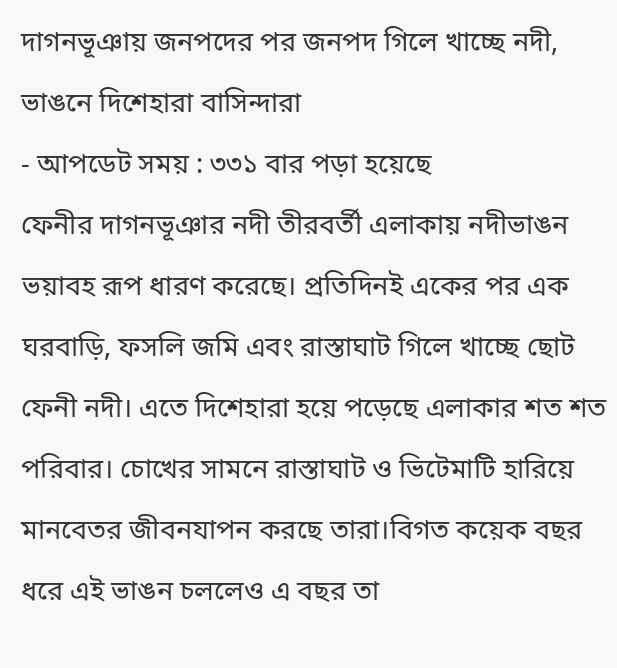দাগনভূঞায় জনপদের পর জনপদ গিলে খাচ্ছে নদী, ভাঙনে দিশেহারা বাসিন্দারা
- আপডেট সময় : ৩৩১ বার পড়া হয়েছে
ফেনীর দাগনভূঞার নদী তীরবর্তী এলাকায় নদীভাঙন ভয়াবহ রূপ ধারণ করেছে। প্রতিদিনই একের পর এক ঘরবাড়ি, ফসলি জমি এবং রাস্তাঘাট গিলে খাচ্ছে ছোট ফেনী নদী। এতে দিশেহারা হয়ে পড়েছে এলাকার শত শত পরিবার। চোখের সামনে রাস্তাঘাট ও ভিটেমাটি হারিয়ে মানবেতর জীবনযাপন করছে তারা।বিগত কয়েক বছর ধরে এই ভাঙন চললেও এ বছর তা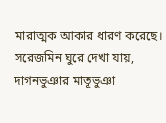মারাত্মক আকার ধারণ করেছে।
সরেজমিন ঘুরে দেখা যায়, দাগনভুঞার মাতূভুঞা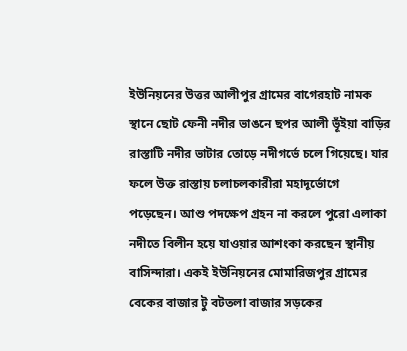ইউনিয়নের উত্তর আলীপুর গ্রামের বাগেরহাট নামক স্থানে ছোট ফেনী নদীর ভাঙনে ছপর আলী ভূঁইয়া বাড়ির রাস্তাটি নদীর ভাটার তোড়ে নদীগর্ভে চলে গিয়েছে। যার ফলে উক্ত রাস্তায় চলাচলকারীরা মহাদূর্ভোগে পড়েছেন। আশু পদক্ষেপ গ্রহন না করলে পুরো এলাকা নদীতে বিলীন হয়ে যাওয়ার আশংকা করছেন স্থানীয় বাসিন্দারা। একই ইউনিয়নের মোমারিজপুর গ্রামের বেকের বাজার টু বটতলা বাজার সড়কের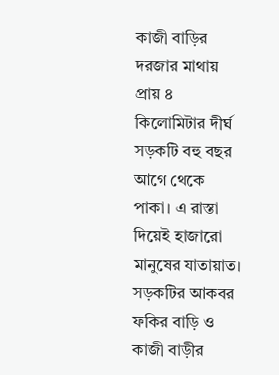কাজী বাড়ির দরজার মাথায় প্রায় ৪ কিলোমিটার দীর্ঘ সড়কটি বহু বছর আগে থেকে পাকা। এ রাস্তা দিয়েই হাজারো মানুষের যাতায়াত। সড়কটির আকবর ফকির বাড়ি ও কাজী বাড়ীর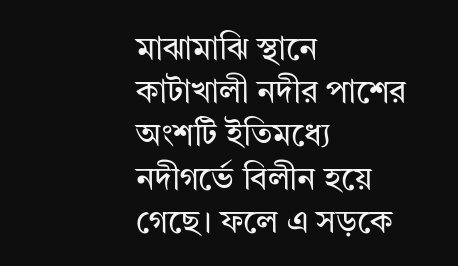মাঝামাঝি স্থানে কাটাখালী নদীর পাশের অংশটি ইতিমধ্যে নদীগর্ভে বিলীন হয়ে গেছে। ফলে এ সড়কে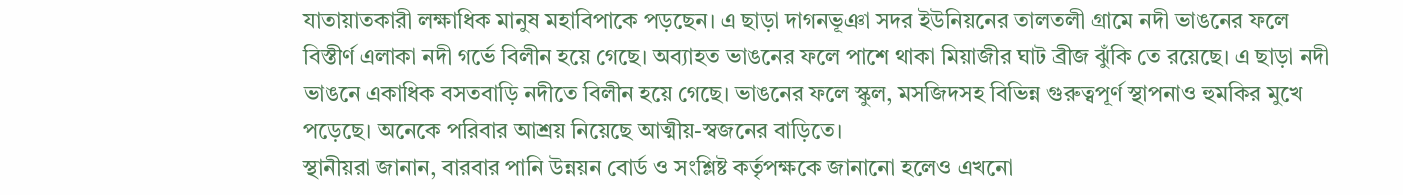যাতায়াতকারী লক্ষাধিক মানুষ মহাবিপাকে পড়ছেন। এ ছাড়া দাগনভূঞা সদর ইউনিয়নের তালতলী গ্রামে নদী ভাঙনের ফলে বিস্তীর্ণ এলাকা নদী গর্ভে বিলীন হয়ে গেছে। অব্যাহত ভাঙনের ফলে পাশে থাকা মিয়াজীর ঘাট ব্রীজ ঝুঁকি তে রয়েছে। এ ছাড়া নদী ভাঙনে একাধিক বসতবাড়ি নদীতে বিলীন হয়ে গেছে। ভাঙনের ফলে স্কুল, মসজিদসহ বিভিন্ন গুরুত্বপূর্ণ স্থাপনাও হুমকির মুখে পড়েছে। অনেকে পরিবার আশ্রয় নিয়েছে আত্মীয়-স্বজনের বাড়িতে।
স্থানীয়রা জানান, বারবার পানি উন্নয়ন বোর্ড ও সংশ্লিষ্ট কর্তৃপক্ষকে জানানো হলেও এখনো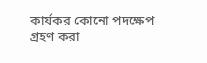কার্যকর কোনো পদক্ষেপ গ্রহণ করা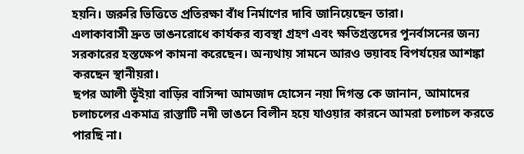হয়নি। জরুরি ভিত্তিতে প্রতিরক্ষা বাঁধ নির্মাণের দাবি জানিয়েছেন তারা।
এলাকাবাসী দ্রুত ভাঙনরোধে কার্যকর ব্যবস্থা গ্রহণ এবং ক্ষতিগ্রস্তদের পুনর্বাসনের জন্য সরকারের হস্তক্ষেপ কামনা করেছেন। অন্যথায় সামনে আরও ভয়াবহ বিপর্যয়ের আশঙ্কা করছেন স্থানীয়রা।
ছপর আলী ভূঁইয়া বাড়ির বাসিন্দা আমজাদ হোসেন নয়া দিগন্ত কে জানান, আমাদের চলাচলের একমাত্র রাস্তাটি নদী ভাঙনে বিলীন হয়ে যাওয়ার কারনে আমরা চলাচল করতে পারছি না।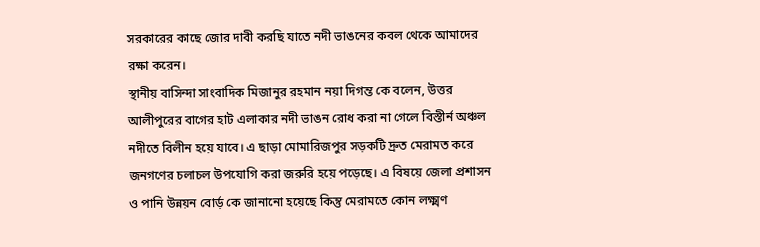সরকারের কাছে জোর দাবী করছি যাতে নদী ভাঙনের কবল থেকে আমাদের রক্ষা করেন।
স্থানীয় বাসিন্দা সাংবাদিক মিজানুর রহমান নয়া দিগন্ত কে বলেন, উত্তর আলীপুরের বাগের হাট এলাকার নদী ভাঙন রোধ করা না গেলে বিস্তীর্ন অঞ্চল নদীতে বিলীন হয়ে যাবে। এ ছাড়া মোমারিজপুর সড়কটি দ্রুত মেরামত করে জনগণের চলাচল উপযোগি করা জরুরি হয়ে পড়েছে। এ বিষয়ে জেলা প্রশাসন ও পানি উন্নয়ন বোর্ড় কে জানানো হয়েছে কিন্তু মেরামতে কোন লক্ষ্মণ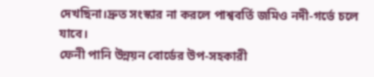দেখছিনা।দ্রুত সংস্কার না করলে পাশ্ববর্তি জমিও নদী-গর্ভে চলে যাবে।
ফেনী পানি উন্নয়ন বোর্ডের উপ-সহকারী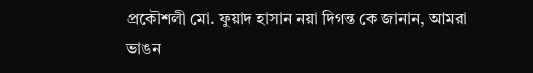প্রকৌশলী মো. ফুয়াদ হাসান নয়া দিগন্ত কে জানান, আমরা ভাঙন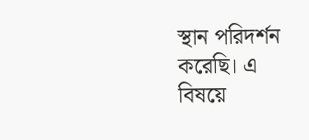স্থান পরিদর্শন করেছি। এ বিষয়ে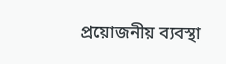প্রয়োজনীয় ব্যবস্থা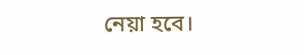নেয়া হবে।